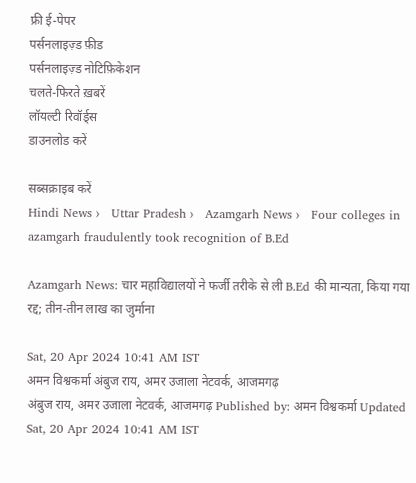फ्री ई-पेपर
पर्सनलाइज़्ड फ़ीड
पर्सनलाइज़्ड नोटिफ़िकेशन
चलते-फिरते ख़बरें
लॉयल्टी रिवॉर्ड्स
डाउनलोड करें

सब्सक्राइब करें
Hindi News ›   Uttar Pradesh ›   Azamgarh News ›   Four colleges in azamgarh fraudulently took recognition of B.Ed

Azamgarh News: चार महाविद्यालयों ने फर्जी तरीके से ली B.Ed की मान्यता, किया गया रद्द; तीन-तीन लाख का जुर्माना

Sat, 20 Apr 2024 10:41 AM IST
अमन विश्वकर्मा अंबुज राय, अमर उजाला नेटवर्क, आजमगढ़
अंबुज राय, अमर उजाला नेटवर्क, आजमगढ़ Published by: अमन विश्वकर्मा Updated Sat, 20 Apr 2024 10:41 AM IST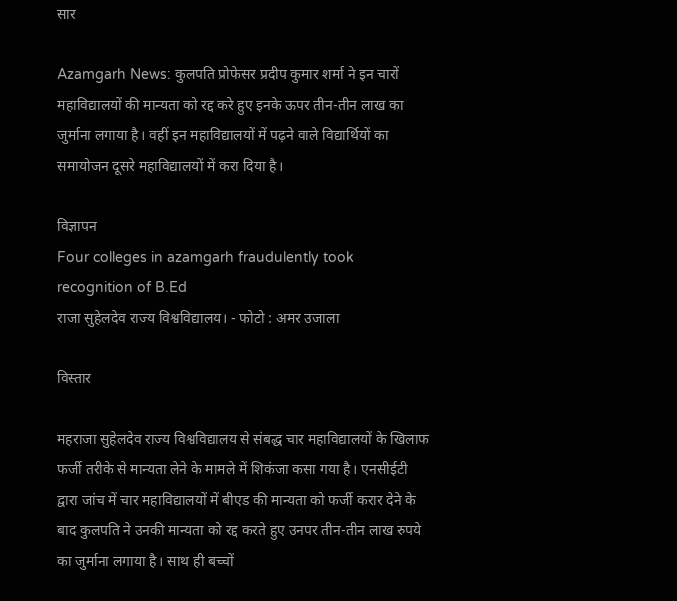सार

Azamgarh News: कुलपति प्रोफेसर प्रदीप कुमार शर्मा ने इन चारों महाविद्यालयों की मान्यता को रद्द करे हुए इनके ऊपर तीन-तीन लाख का जुर्माना लगाया है। वहीं इन महाविद्यालयों में पढ़ने वाले विद्यार्थियों का समायोजन दूसरे महाविद्यालयों में करा दिया है।

विज्ञापन
Four colleges in azamgarh fraudulently took recognition of B.Ed
राजा सुहेलदेव राज्य विश्वविद्यालय। - फोटो : अमर उजाला

विस्तार

महराजा सुहेलदेव राज्य विश्वविद्यालय से संबद्ध चार महाविद्यालयों के खिलाफ फर्जी तरीके से मान्यता लेने के मामले में शिकंजा कसा गया है। एनसीईटी द्वारा जांच में चार महाविद्यालयों में बीएड की मान्यता को फर्जी करार देने के बाद कुलपति ने उनकी मान्यता को रद्द करते हुए उनपर तीन-तीन लाख रुपये का जुर्माना लगाया है। साथ ही बच्चों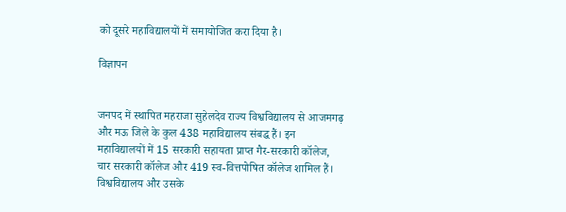को दूसरे महाविद्यालयों में समायोजित करा दिया है।

विज्ञापन


जनपद में स्थापित महराजा सुहेलदेव राज्य विश्वविद्यालय से आजमगढ़ और मऊ जिले के कुल 438 महाविद्यालय संबद्ध हैं। इन महाविद्यालयों में 15 सरकारी सहायता प्राप्त गैर-सरकारी कॉलेज, चार सरकारी कॉलेज और 419 स्व-वित्तपोषित कॉलेज शामिल हैं। विश्वविद्यालय और उसके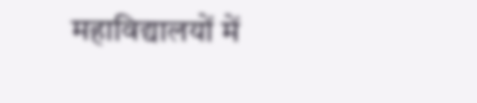महाविद्यालयों में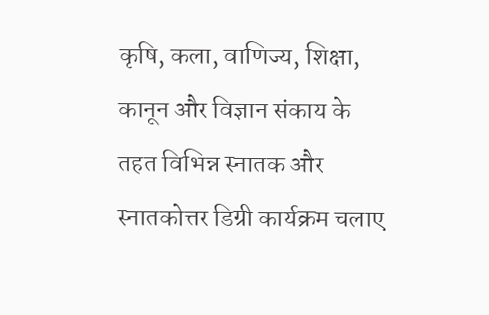कृषि, कला, वाणिज्य, शिक्षा, कानून और विज्ञान संकाय के तहत विभिन्न स्नातक और स्नातकोत्तर डिग्री कार्यक्रम चलाए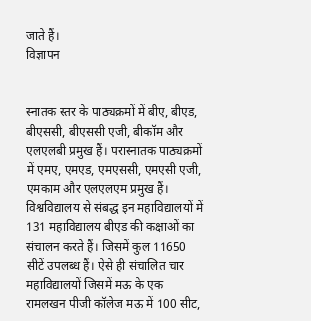जाते हैं।
विज्ञापन


स्नातक स्तर के पाठ्यक्रमों में बीए, बीएड, बीएससी, बीएससी एजी, बीकॉम और एलएलबी प्रमुख हैं। परास्नातक पाठ्यक्रमों में एमए, एमएड, एमएससी, एमएसी एजी, एमकाम और एलएलएम प्रमुख हैं। विश्वविद्यालय से संबद्ध इन महाविद्यालयों में 131 महाविद्यालय बीएड की कक्षाओं का संचालन करते हैं। जिसमें कुल 11650 सीटें उपलब्ध हैं। ऐसे ही संचालित चार महाविद्यालयों जिसमें मऊ के एक रामलखन पीजी कॉलेज मऊ में 100 सीट,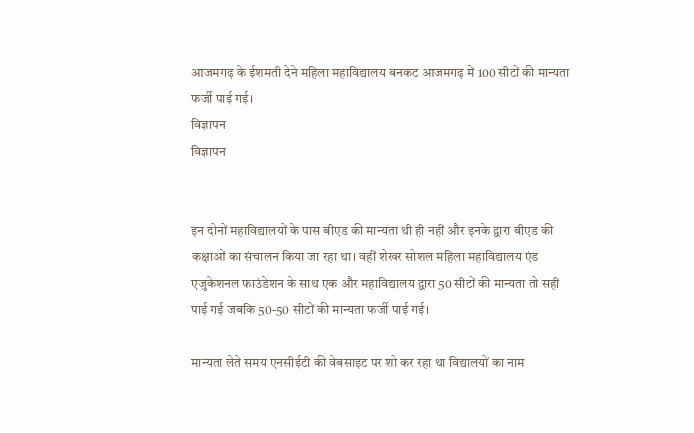आजमगढ़ के ईशमती देने महिला महाविद्यालय बनकट आजमगढ़ में 100 सीटों की मान्यता फर्जी पाई गई।
विज्ञापन
विज्ञापन


इन दोनों महाविद्यालयों के पास बीएड की मान्यता थी ही नहीं और इनके द्वारा बीएड की कक्षाओं का संचालन किया जा रहा था। वहीं शेखर सोशल महिला महाविद्यालय एंड एजुकेशनल फाउंडेशन के साथ एक और महाविद्यालय द्वारा 50 सीटों की मान्यता तो सही पाई गई जबकि 50-50 सीटों की मान्यता फर्जी पाई गई।

मान्यता लेते समय एनसीईटी की वेबसाइट पर शो कर रहा था विद्यालयों का नाम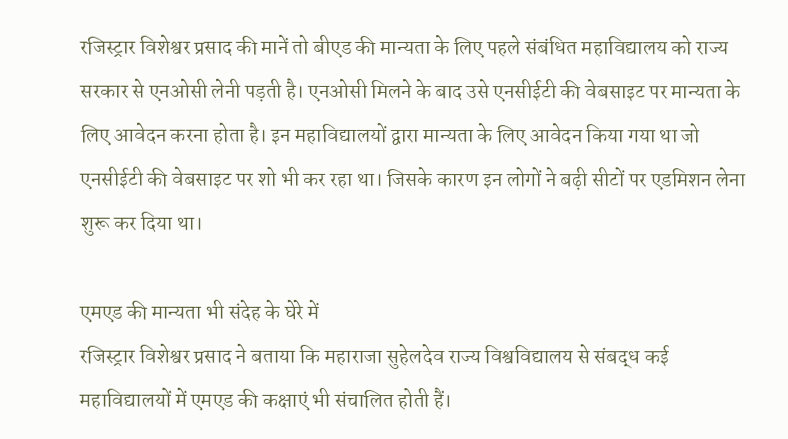रजिस्ट्रार विशेश्वर प्रसाद की मानें तो बीएड की मान्यता के लिए पहले संबंधित महाविद्यालय को राज्य सरकार से एनओसी लेनी पड़ती है। एनओसी मिलने के बाद उसे एनसीईटी की वेबसाइट पर मान्यता के लिए आवेदन करना होता है। इन महाविद्यालयों द्वारा मान्यता के लिए आवेदन किया गया था जो एनसीईटी की वेबसाइट पर शो भी कर रहा था। जिसके कारण इन लोगों ने बढ़ी सीटों पर एडमिशन लेना शुरू कर दिया था।

एमएड की मान्यता भी संदेह के घेरे में
रजिस्ट्रार विशेश्वर प्रसाद ने बताया कि महाराजा सुहेलदेव राज्य विश्वविद्यालय से संबद्ध कई महाविद्यालयों में एमएड की कक्षाएं भी संचालित होती हैं।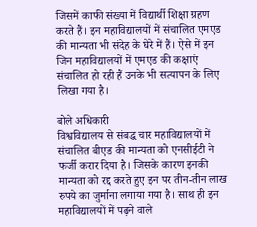जिसमें काफी संख्या में विद्यार्थी शिक्षा ग्रहण करते हैं। इन महाविद्यालयों में संचालित एमएड की मान्यता भी संदेह के घेरे में हैं। ऐसे में इन जिन महाविद्यालयों में एमएड की कक्षाएं संचालित हो रही हैं उनके भी सत्यापन के लिए लिखा गया है।

बोले अधिकारी
विश्वविद्यालय से संबद्ध चार महाविद्यालयों में संचालित बीएड की मान्यता को एनसीईटी ने फर्जी करार दिया है। जिसके कारण इनकी मान्यता को रद्द करते हुए इन पर तीन-तीन लाख रुपये का जुर्माना लगाया गया है। साथ ही इन महाविद्यालयों में पढ़ने वाले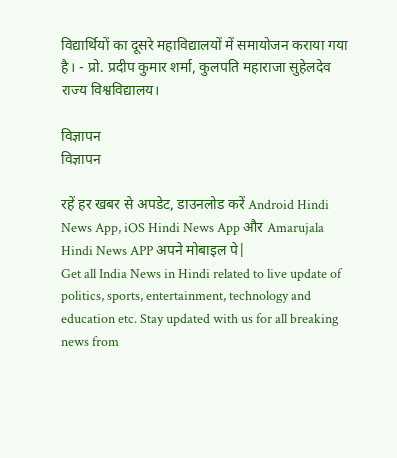विद्यार्थियों का दूसरे महाविद्यालयों में समायोजन कराया गया है। - प्रो. प्रदीप कुमार शर्मा, कुलपति महाराजा सुहेलदेव राज्य विश्वविद्यालय।

विज्ञापन
विज्ञापन

रहें हर खबर से अपडेट, डाउनलोड करें Android Hindi News App, iOS Hindi News App और Amarujala Hindi News APP अपने मोबाइल पे|
Get all India News in Hindi related to live update of politics, sports, entertainment, technology and education etc. Stay updated with us for all breaking news from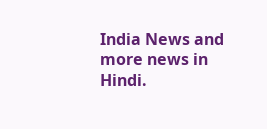India News and more news in Hindi.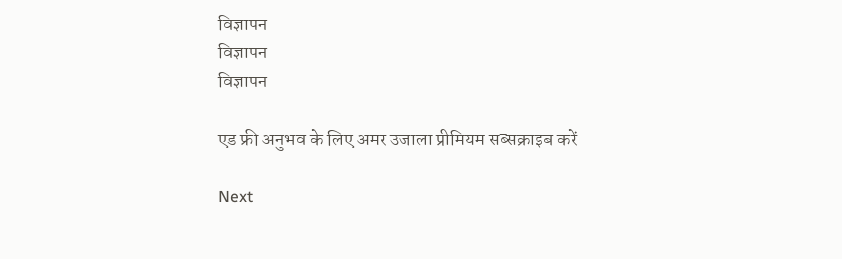विज्ञापन
विज्ञापन
विज्ञापन

एड फ्री अनुभव के लिए अमर उजाला प्रीमियम सब्सक्राइब करें

Next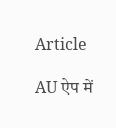Article

AU ऐप में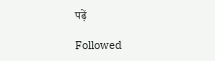पढ़ें

Followed